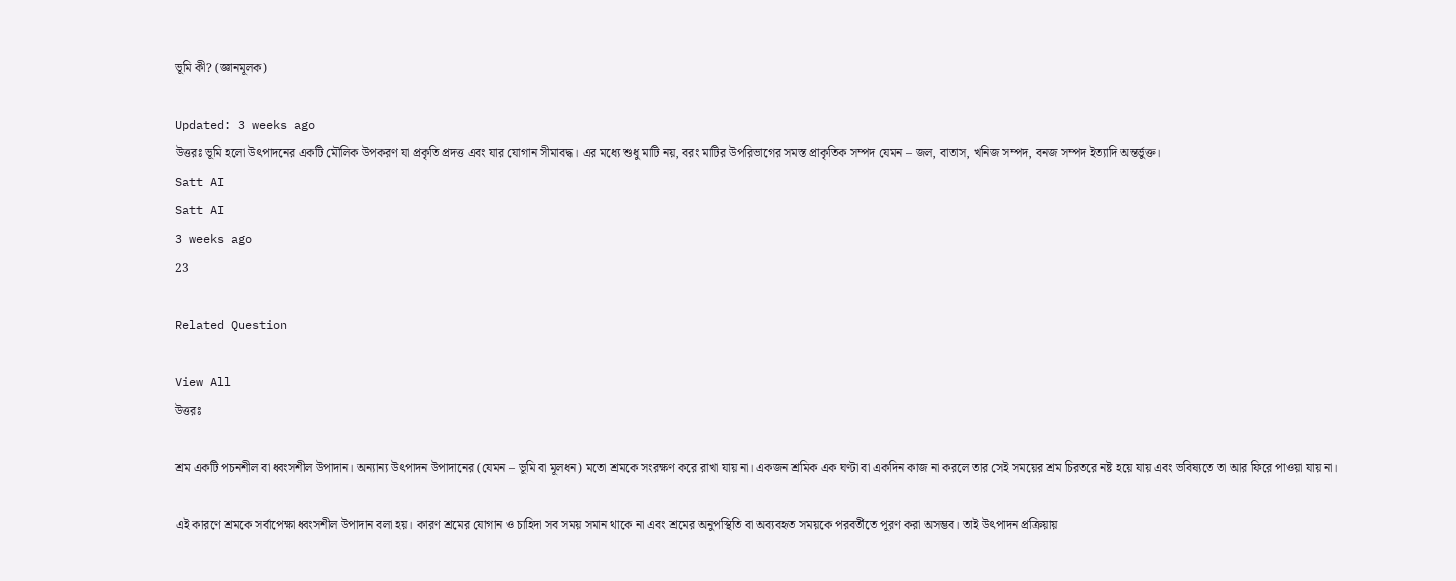ভূমি কী? (জ্ঞানমূলক)

Updated: 3 weeks ago
উত্তরঃ ভূমি হলো উৎপাদনের একটি মৌলিক উপকরণ যা প্রকৃতি প্রদত্ত এবং যার যোগান সীমাবদ্ধ। এর মধ্যে শুধু মাটি নয়, বরং মাটির উপরিভাগের সমস্ত প্রাকৃতিক সম্পদ যেমন – জল, বাতাস, খনিজ সম্পদ, বনজ সম্পদ ইত্যাদি অন্তর্ভুক্ত।
Satt AI
Satt AI
3 weeks ago
23

Related Question

View All
উত্তরঃ

শ্রম একটি পচনশীল বা ধ্বংসশীল উপাদান। অন্যান্য উৎপাদন উপাদানের (যেমন – ভূমি বা মূলধন) মতো শ্রমকে সংরক্ষণ করে রাখা যায় না। একজন শ্রমিক এক ঘণ্টা বা একদিন কাজ না করলে তার সেই সময়ের শ্রম চিরতরে নষ্ট হয়ে যায় এবং ভবিষ্যতে তা আর ফিরে পাওয়া যায় না।

এই কারণে শ্রমকে সর্বাপেক্ষা ধ্বংসশীল উপাদান বলা হয়। কারণ শ্রমের যোগান ও চাহিদা সব সময় সমান থাকে না এবং শ্রমের অনুপস্থিতি বা অব্যবহৃত সময়কে পরবর্তীতে পূরণ করা অসম্ভব। তাই উৎপাদন প্রক্রিয়ায়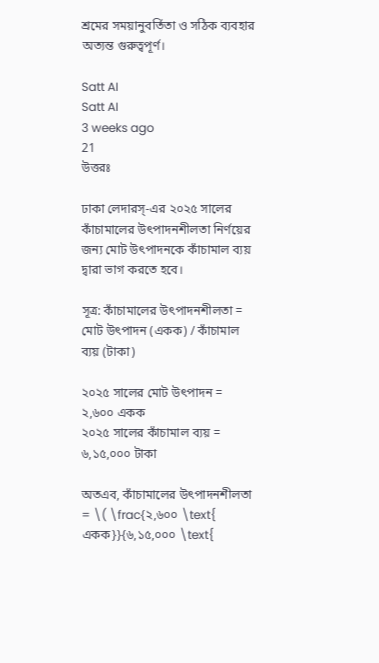শ্রমের সময়ানুবর্তিতা ও সঠিক ব্যবহার অত্যন্ত গুরুত্বপূর্ণ।

Satt AI
Satt AI
3 weeks ago
21
উত্তরঃ

ঢাকা লেদারস্-এর ২০২৫ সালের কাঁচামালের উৎপাদনশীলতা নির্ণয়ের জন্য মোট উৎপাদনকে কাঁচামাল ব্যয় দ্বারা ভাগ করতে হবে।

সূত্র: কাঁচামালের উৎপাদনশীলতা = মোট উৎপাদন (একক) / কাঁচামাল ব্যয় (টাকা)

২০২৫ সালের মোট উৎপাদন = ২,৬০০ একক
২০২৫ সালের কাঁচামাল ব্যয় = ৬,১৫,০০০ টাকা

অতএব, কাঁচামালের উৎপাদনশীলতা = \( \frac{২,৬০০ \text{ একক}}{৬,১৫,০০০ \text{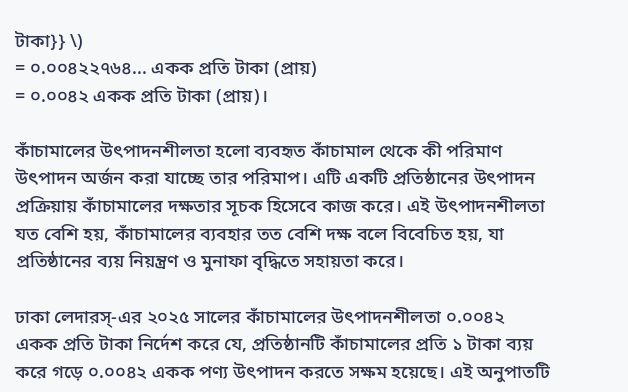টাকা}} \)
= ০.০০৪২২৭৬৪... একক প্রতি টাকা (প্রায়)
= ০.০০৪২ একক প্রতি টাকা (প্রায়)।

কাঁচামালের উৎপাদনশীলতা হলো ব্যবহৃত কাঁচামাল থেকে কী পরিমাণ উৎপাদন অর্জন করা যাচ্ছে তার পরিমাপ। এটি একটি প্রতিষ্ঠানের উৎপাদন প্রক্রিয়ায় কাঁচামালের দক্ষতার সূচক হিসেবে কাজ করে। এই উৎপাদনশীলতা যত বেশি হয়, কাঁচামালের ব্যবহার তত বেশি দক্ষ বলে বিবেচিত হয়, যা প্রতিষ্ঠানের ব্যয় নিয়ন্ত্রণ ও মুনাফা বৃদ্ধিতে সহায়তা করে।

ঢাকা লেদারস্-এর ২০২৫ সালের কাঁচামালের উৎপাদনশীলতা ০.০০৪২ একক প্রতি টাকা নির্দেশ করে যে, প্রতিষ্ঠানটি কাঁচামালের প্রতি ১ টাকা ব্যয় করে গড়ে ০.০০৪২ একক পণ্য উৎপাদন করতে সক্ষম হয়েছে। এই অনুপাতটি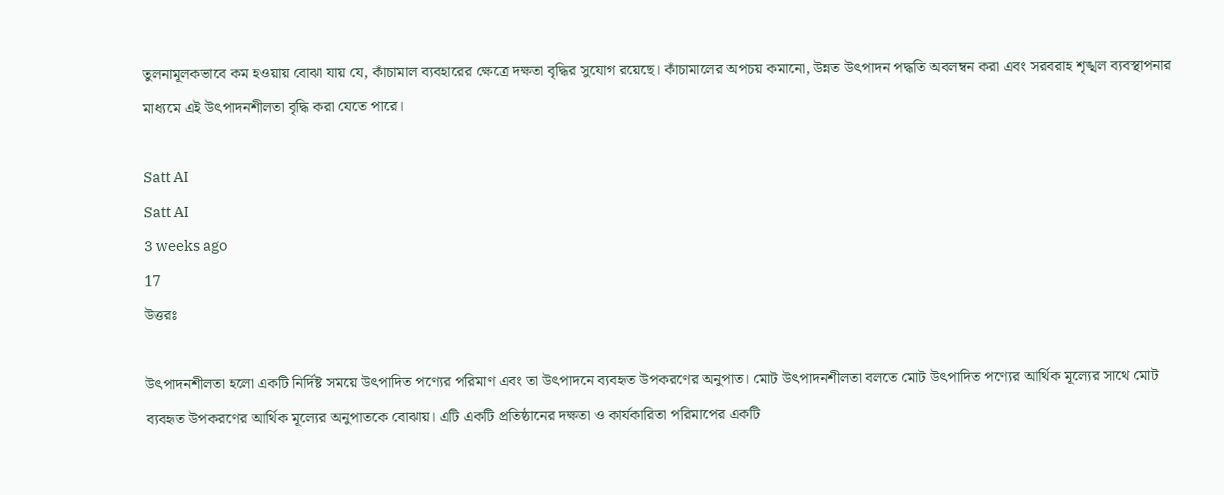তুলনামূলকভাবে কম হওয়ায় বোঝা যায় যে, কাঁচামাল ব্যবহারের ক্ষেত্রে দক্ষতা বৃদ্ধির সুযোগ রয়েছে। কাঁচামালের অপচয় কমানো, উন্নত উৎপাদন পদ্ধতি অবলম্বন করা এবং সরবরাহ শৃঙ্খল ব্যবস্থাপনার মাধ্যমে এই উৎপাদনশীলতা বৃদ্ধি করা যেতে পারে।

Satt AI
Satt AI
3 weeks ago
17
উত্তরঃ

উৎপাদনশীলতা হলো একটি নির্দিষ্ট সময়ে উৎপাদিত পণ্যের পরিমাণ এবং তা উৎপাদনে ব্যবহৃত উপকরণের অনুপাত। মোট উৎপাদনশীলতা বলতে মোট উৎপাদিত পণ্যের আর্থিক মূল্যের সাথে মোট ব্যবহৃত উপকরণের আর্থিক মূল্যের অনুপাতকে বোঝায়। এটি একটি প্রতিষ্ঠানের দক্ষতা ও কার্যকারিতা পরিমাপের একটি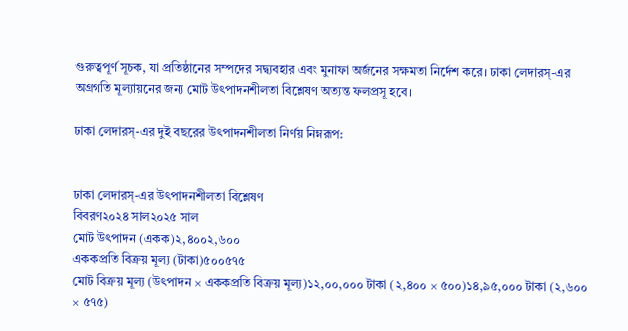গুরুত্বপূর্ণ সূচক, যা প্রতিষ্ঠানের সম্পদের সদ্ব্যবহার এবং মুনাফা অর্জনের সক্ষমতা নির্দেশ করে। ঢাকা লেদারস্-এর অগ্রগতি মূল্যায়নের জন্য মোট উৎপাদনশীলতা বিশ্লেষণ অত্যন্ত ফলপ্রসূ হবে।

ঢাকা লেদারস্-এর দুই বছরের উৎপাদনশীলতা নির্ণয় নিম্নরূপ:


ঢাকা লেদারস্-এর উৎপাদনশীলতা বিশ্লেষণ
বিবরণ২০২৪ সাল২০২৫ সাল
মোট উৎপাদন (একক)২,৪০০২,৬০০
এককপ্রতি বিক্রয় মূল্য (টাকা)৫০০৫৭৫
মোট বিক্রয় মূল্য (উৎপাদন × এককপ্রতি বিক্রয় মূল্য)১২,০০,০০০ টাকা (২,৪০০ × ৫০০)১৪,৯৫,০০০ টাকা (২,৬০০ × ৫৭৫)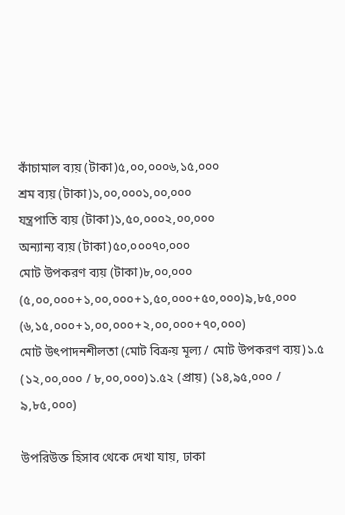কাঁচামাল ব্যয় (টাকা)৫,০০,০০০৬,১৫,০০০
শ্রম ব্যয় (টাকা)১,০০,০০০১,০০,০০০
যন্ত্রপাতি ব্যয় (টাকা)১,৫০,০০০২,০০,০০০
অন্যান্য ব্যয় (টাকা)৫০,০০০৭০,০০০
মোট উপকরণ ব্যয় (টাকা)৮,০০,০০০ (৫,০০,০০০+১,০০,০০০+১,৫০,০০০+৫০,০০০)৯,৮৫,০০০ (৬,১৫,০০০+১,০০,০০০+২,০০,০০০+৭০,০০০)
মোট উৎপাদনশীলতা (মোট বিক্রয় মূল্য / মোট উপকরণ ব্যয়)১.৫ (১২,০০,০০০ / ৮,০০,০০০)১.৫২ (প্রায়) (১৪,৯৫,০০০ / ৯,৮৫,০০০)

উপরিউক্ত হিসাব থেকে দেখা যায়, ঢাকা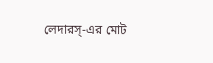লেদারস্-এর মোট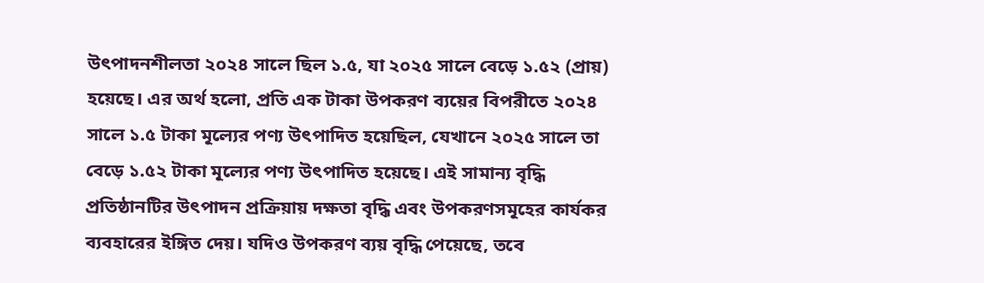উৎপাদনশীলতা ২০২৪ সালে ছিল ১.৫, যা ২০২৫ সালে বেড়ে ১.৫২ (প্রায়) হয়েছে। এর অর্থ হলো, প্রতি এক টাকা উপকরণ ব্যয়ের বিপরীতে ২০২৪ সালে ১.৫ টাকা মূল্যের পণ্য উৎপাদিত হয়েছিল, যেখানে ২০২৫ সালে তা বেড়ে ১.৫২ টাকা মূল্যের পণ্য উৎপাদিত হয়েছে। এই সামান্য বৃদ্ধি প্রতিষ্ঠানটির উৎপাদন প্রক্রিয়ায় দক্ষতা বৃদ্ধি এবং উপকরণসমূহের কার্যকর ব্যবহারের ইঙ্গিত দেয়। যদিও উপকরণ ব্যয় বৃদ্ধি পেয়েছে, তবে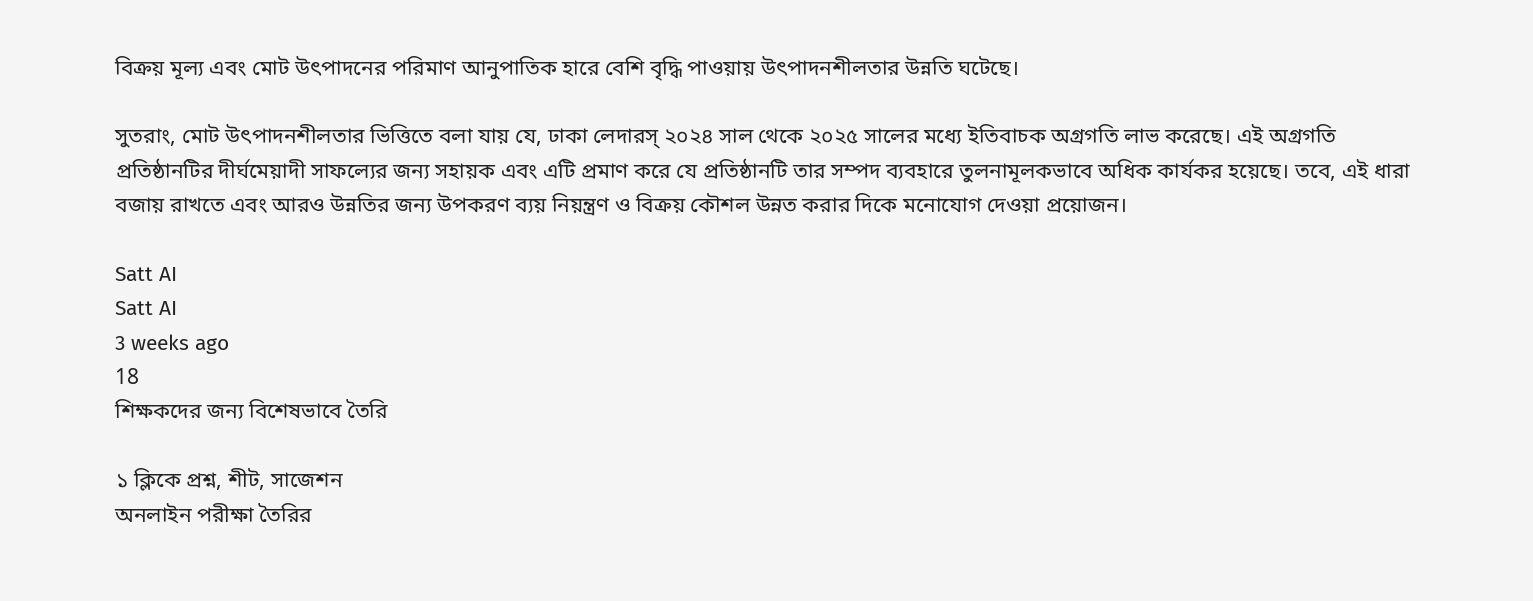বিক্রয় মূল্য এবং মোট উৎপাদনের পরিমাণ আনুপাতিক হারে বেশি বৃদ্ধি পাওয়ায় উৎপাদনশীলতার উন্নতি ঘটেছে।

সুতরাং, মোট উৎপাদনশীলতার ভিত্তিতে বলা যায় যে, ঢাকা লেদারস্ ২০২৪ সাল থেকে ২০২৫ সালের মধ্যে ইতিবাচক অগ্রগতি লাভ করেছে। এই অগ্রগতি প্রতিষ্ঠানটির দীর্ঘমেয়াদী সাফল্যের জন্য সহায়ক এবং এটি প্রমাণ করে যে প্রতিষ্ঠানটি তার সম্পদ ব্যবহারে তুলনামূলকভাবে অধিক কার্যকর হয়েছে। তবে, এই ধারা বজায় রাখতে এবং আরও উন্নতির জন্য উপকরণ ব্যয় নিয়ন্ত্রণ ও বিক্রয় কৌশল উন্নত করার দিকে মনোযোগ দেওয়া প্রয়োজন।

Satt AI
Satt AI
3 weeks ago
18
শিক্ষকদের জন্য বিশেষভাবে তৈরি

১ ক্লিকে প্রশ্ন, শীট, সাজেশন
অনলাইন পরীক্ষা তৈরির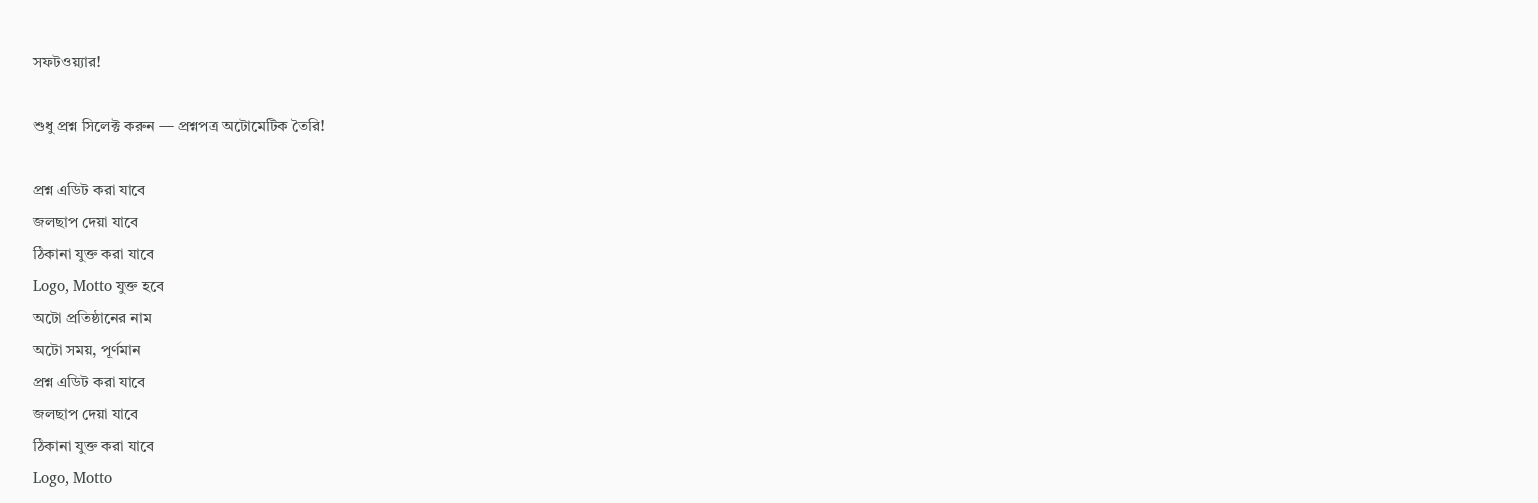সফটওয়্যার!

শুধু প্রশ্ন সিলেক্ট করুন — প্রশ্নপত্র অটোমেটিক তৈরি!

প্রশ্ন এডিট করা যাবে
জলছাপ দেয়া যাবে
ঠিকানা যুক্ত করা যাবে
Logo, Motto যুক্ত হবে
অটো প্রতিষ্ঠানের নাম
অটো সময়, পূর্ণমান
প্রশ্ন এডিট করা যাবে
জলছাপ দেয়া যাবে
ঠিকানা যুক্ত করা যাবে
Logo, Motto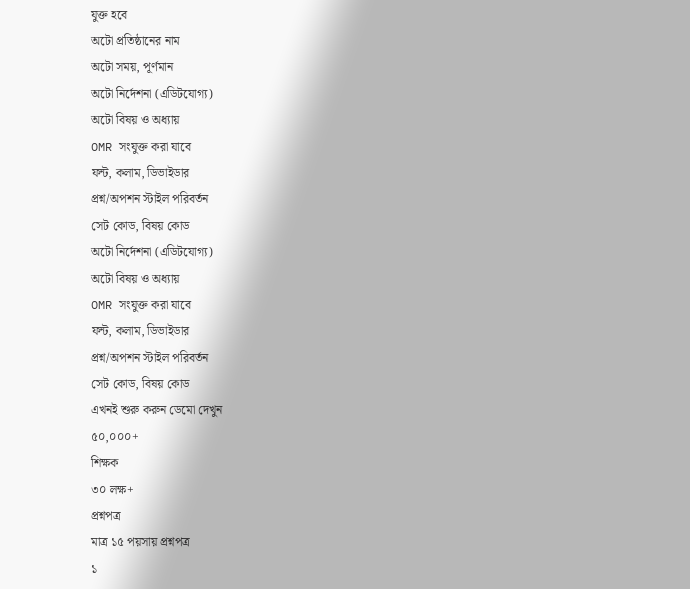যুক্ত হবে
অটো প্রতিষ্ঠানের নাম
অটো সময়, পূর্ণমান
অটো নির্দেশনা (এডিটযোগ্য)
অটো বিষয় ও অধ্যায়
OMR সংযুক্ত করা যাবে
ফন্ট, কলাম, ডিভাইডার
প্রশ্ন/অপশন স্টাইল পরিবর্তন
সেট কোড, বিষয় কোড
অটো নির্দেশনা (এডিটযোগ্য)
অটো বিষয় ও অধ্যায়
OMR সংযুক্ত করা যাবে
ফন্ট, কলাম, ডিভাইডার
প্রশ্ন/অপশন স্টাইল পরিবর্তন
সেট কোড, বিষয় কোড
এখনই শুরু করুন ডেমো দেখুন
৫০,০০০+
শিক্ষক
৩০ লক্ষ+
প্রশ্নপত্র
মাত্র ১৫ পয়সায় প্রশ্নপত্র
১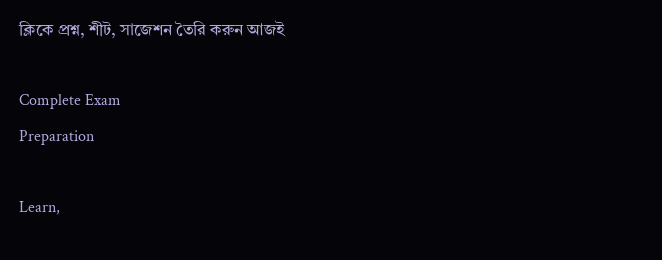ক্লিকে প্রশ্ন, শীট, সাজেশন তৈরি করুন আজই

Complete Exam
Preparation

Learn,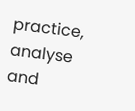practice, analyse and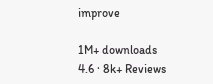improve

1M+ downloads
4.6 · 8k+ Reviews